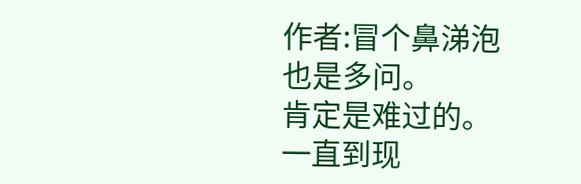作者:冒个鼻涕泡
也是多问。
肯定是难过的。
一直到现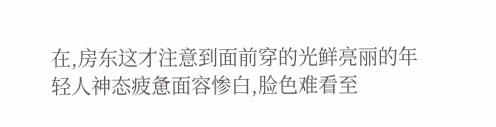在,房东这才注意到面前穿的光鲜亮丽的年轻人神态疲惫面容惨白,脸色难看至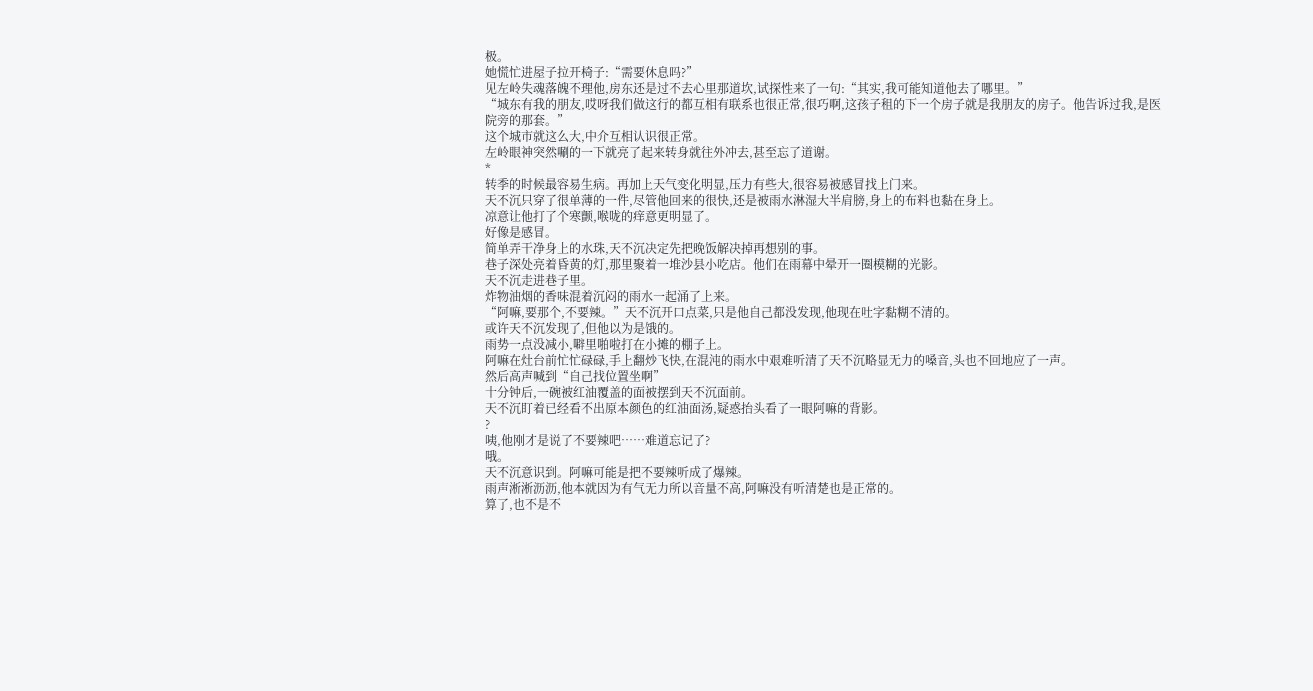极。
她慌忙进屋子拉开椅子:“需要休息吗?”
见左岭失魂落魄不理他,房东还是过不去心里那道坎,试探性来了一句:“其实,我可能知道他去了哪里。”
“城东有我的朋友,哎呀我们做这行的都互相有联系也很正常,很巧啊,这孩子租的下一个房子就是我朋友的房子。他告诉过我,是医院旁的那套。”
这个城市就这么大,中介互相认识很正常。
左岭眼神突然唰的一下就亮了起来转身就往外冲去,甚至忘了道谢。
*
转季的时候最容易生病。再加上天气变化明显,压力有些大,很容易被感冒找上门来。
天不沉只穿了很单薄的一件,尽管他回来的很快,还是被雨水淋湿大半肩膀,身上的布料也黏在身上。
凉意让他打了个寒颤,喉咙的痒意更明显了。
好像是感冒。
简单弄干净身上的水珠,天不沉决定先把晚饭解决掉再想别的事。
巷子深处亮着昏黄的灯,那里聚着一堆沙县小吃店。他们在雨幕中晕开一圈模糊的光影。
天不沉走进巷子里。
炸物油烟的香味混着沉闷的雨水一起涌了上来。
“阿嘛,要那个,不要辣。”天不沉开口点菜,只是他自己都没发现,他现在吐字黏糊不清的。
或许天不沉发现了,但他以为是饿的。
雨势一点没减小,噼里啪啦打在小摊的棚子上。
阿嘛在灶台前忙忙碌碌,手上翻炒飞快,在混沌的雨水中艰难听清了天不沉略显无力的嗓音,头也不回地应了一声。
然后高声喊到“自己找位置坐啊”
十分钟后,一碗被红油覆盖的面被摆到天不沉面前。
天不沉盯着已经看不出原本颜色的红油面汤,疑惑抬头看了一眼阿嘛的背影。
?
咦,他刚才是说了不要辣吧……难道忘记了?
哦。
天不沉意识到。阿嘛可能是把不要辣听成了爆辣。
雨声淅淅沥沥,他本就因为有气无力所以音量不高,阿嘛没有听清楚也是正常的。
算了,也不是不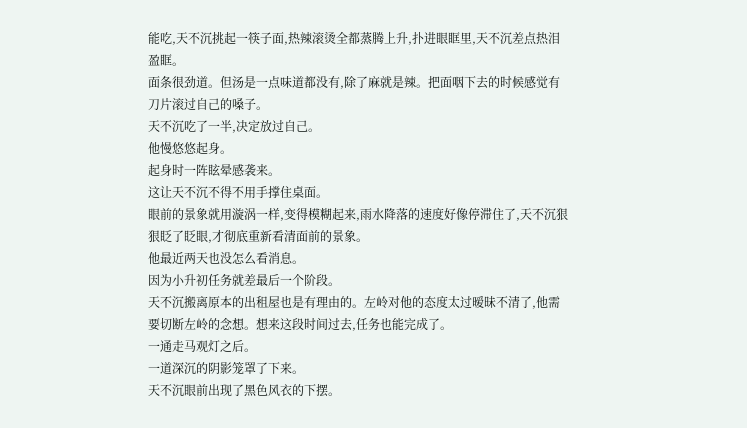能吃,天不沉挑起一筷子面,热辣滚烫全都蒸腾上升,扑进眼眶里,天不沉差点热泪盈眶。
面条很劲道。但汤是一点味道都没有,除了麻就是辣。把面咽下去的时候感觉有刀片滚过自己的嗓子。
天不沉吃了一半,决定放过自己。
他慢悠悠起身。
起身时一阵眩晕感袭来。
这让天不沉不得不用手撑住桌面。
眼前的景象就用漩涡一样,变得模糊起来,雨水降落的速度好像停滞住了,天不沉狠狠眨了眨眼,才彻底重新看清面前的景象。
他最近两天也没怎么看消息。
因为小升初任务就差最后一个阶段。
天不沉搬离原本的出租屋也是有理由的。左岭对他的态度太过暧昧不清了,他需要切断左岭的念想。想来这段时间过去,任务也能完成了。
一通走马观灯之后。
一道深沉的阴影笼罩了下来。
天不沉眼前出现了黑色风衣的下摆。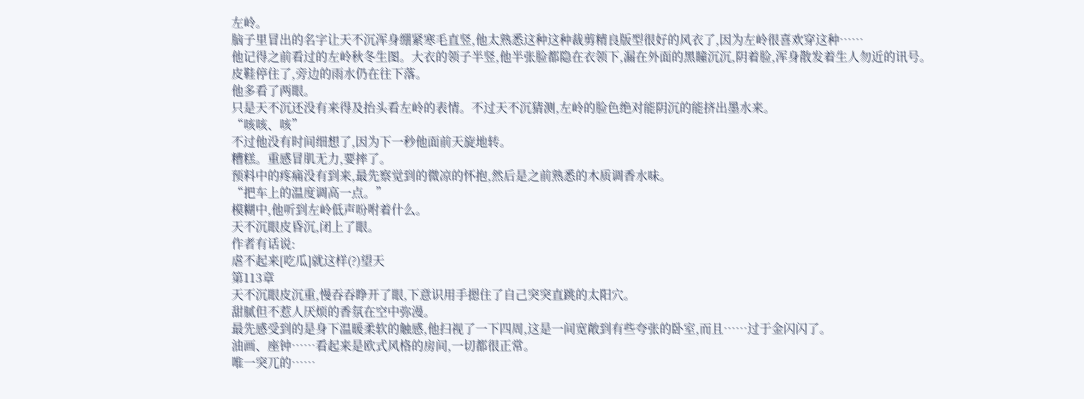左岭。
脑子里冒出的名字让天不沉浑身绷紧寒毛直竖,他太熟悉这种这种裁剪精良版型很好的风衣了,因为左岭很喜欢穿这种……
他记得之前看过的左岭秋冬生图。大衣的领子半竖,他半张脸都隐在衣领下,漏在外面的黑瞳沉沉,阴着脸,浑身散发着生人勿近的讯号。
皮鞋停住了,旁边的雨水仍在往下落。
他多看了两眼。
只是天不沉还没有来得及抬头看左岭的表情。不过天不沉猜测,左岭的脸色绝对能阴沉的能挤出墨水来。
“咳咳、咳”
不过他没有时间细想了,因为下一秒他面前天旋地转。
糟糕。重感冒肌无力,要摔了。
预料中的疼痛没有到来,最先察觉到的微凉的怀抱,然后是之前熟悉的木质调香水味。
“把车上的温度调高一点。”
模糊中,他听到左岭低声吩咐着什么。
天不沉眼皮昏沉,闭上了眼。
作者有话说:
虐不起来[吃瓜]就这样(?)望天
第113章
天不沉眼皮沉重,慢吞吞睁开了眼,下意识用手摁住了自己突突直跳的太阳穴。
甜腻但不惹人厌烦的香氛在空中弥漫。
最先感受到的是身下温暖柔软的触感,他扫视了一下四周,这是一间宽敞到有些夸张的卧室,而且……过于金闪闪了。
油画、座钟……看起来是欧式风格的房间,一切都很正常。
唯一突兀的……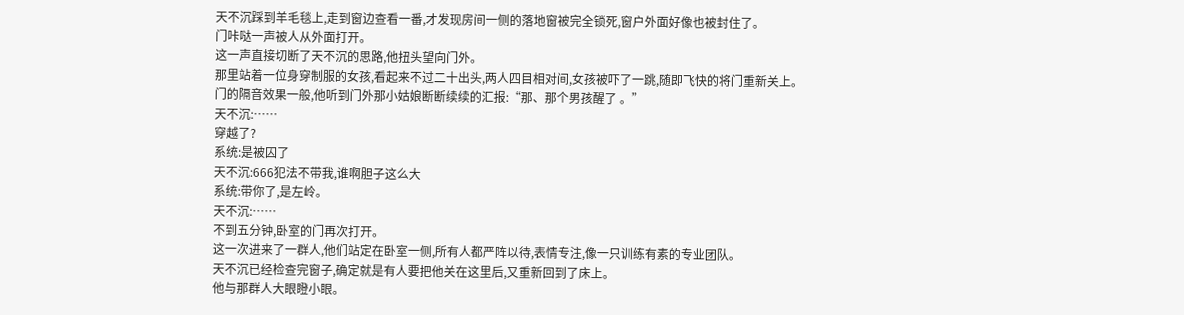天不沉踩到羊毛毯上,走到窗边查看一番,才发现房间一侧的落地窗被完全锁死,窗户外面好像也被封住了。
门咔哒一声被人从外面打开。
这一声直接切断了天不沉的思路,他扭头望向门外。
那里站着一位身穿制服的女孩,看起来不过二十出头,两人四目相对间,女孩被吓了一跳,随即飞快的将门重新关上。
门的隔音效果一般,他听到门外那小姑娘断断续续的汇报:“那、那个男孩醒了 。”
天不沉:……
穿越了?
系统:是被囚了
天不沉:666犯法不带我,谁啊胆子这么大
系统:带你了,是左岭。
天不沉:……
不到五分钟,卧室的门再次打开。
这一次进来了一群人,他们站定在卧室一侧,所有人都严阵以待,表情专注,像一只训练有素的专业团队。
天不沉已经检查完窗子,确定就是有人要把他关在这里后,又重新回到了床上。
他与那群人大眼瞪小眼。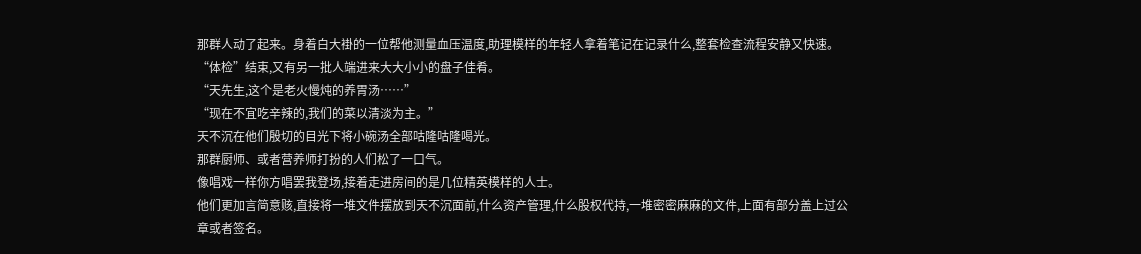那群人动了起来。身着白大褂的一位帮他测量血压温度,助理模样的年轻人拿着笔记在记录什么,整套检查流程安静又快速。
“体检”结束,又有另一批人端进来大大小小的盘子佳肴。
“天先生,这个是老火慢炖的养胃汤……”
“现在不宜吃辛辣的,我们的菜以清淡为主。”
天不沉在他们殷切的目光下将小碗汤全部咕隆咕隆喝光。
那群厨师、或者营养师打扮的人们松了一口气。
像唱戏一样你方唱罢我登场,接着走进房间的是几位精英模样的人士。
他们更加言简意赅,直接将一堆文件摆放到天不沉面前,什么资产管理,什么股权代持,一堆密密麻麻的文件,上面有部分盖上过公章或者签名。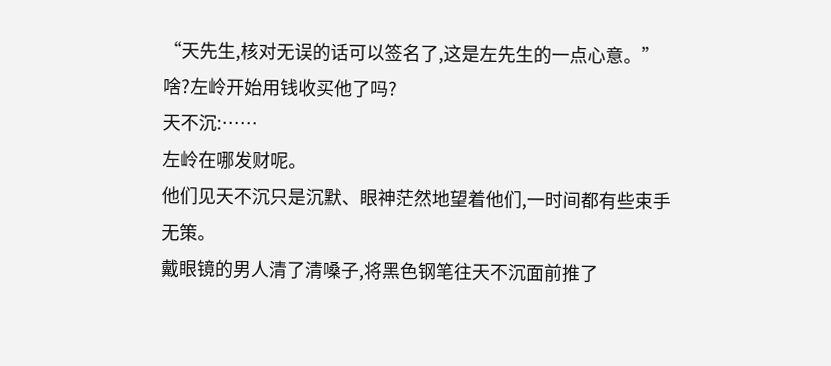“天先生,核对无误的话可以签名了,这是左先生的一点心意。”
啥?左岭开始用钱收买他了吗?
天不沉:……
左岭在哪发财呢。
他们见天不沉只是沉默、眼神茫然地望着他们,一时间都有些束手无策。
戴眼镜的男人清了清嗓子,将黑色钢笔往天不沉面前推了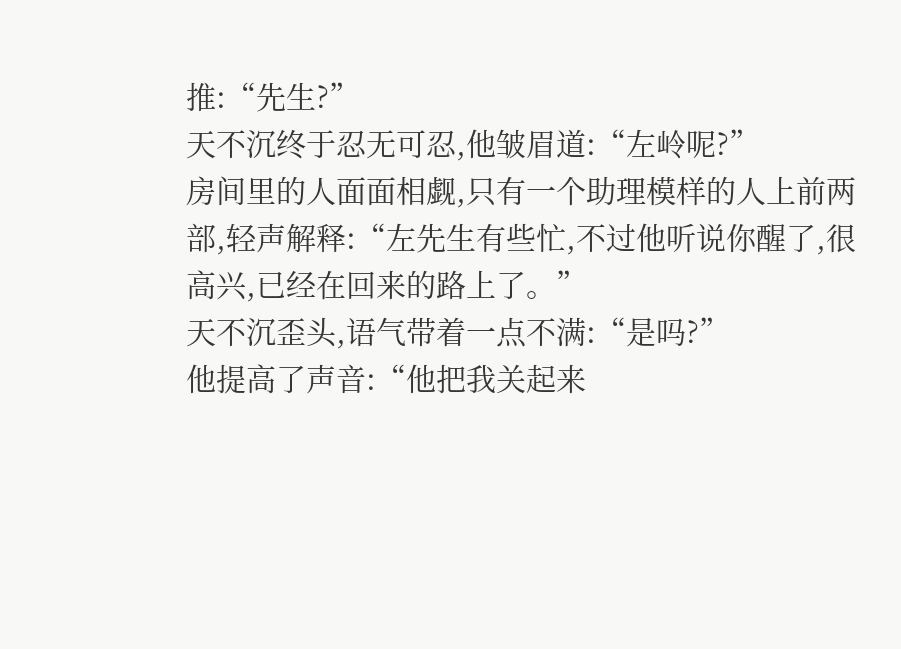推:“先生?”
天不沉终于忍无可忍,他皱眉道:“左岭呢?”
房间里的人面面相觑,只有一个助理模样的人上前两部,轻声解释:“左先生有些忙,不过他听说你醒了,很高兴,已经在回来的路上了。”
天不沉歪头,语气带着一点不满:“是吗?”
他提高了声音:“他把我关起来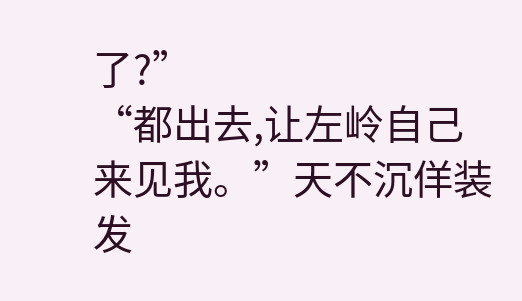了?”
“都出去,让左岭自己来见我。”天不沉佯装发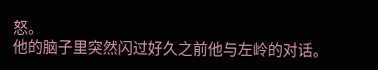怒。
他的脑子里突然闪过好久之前他与左岭的对话。